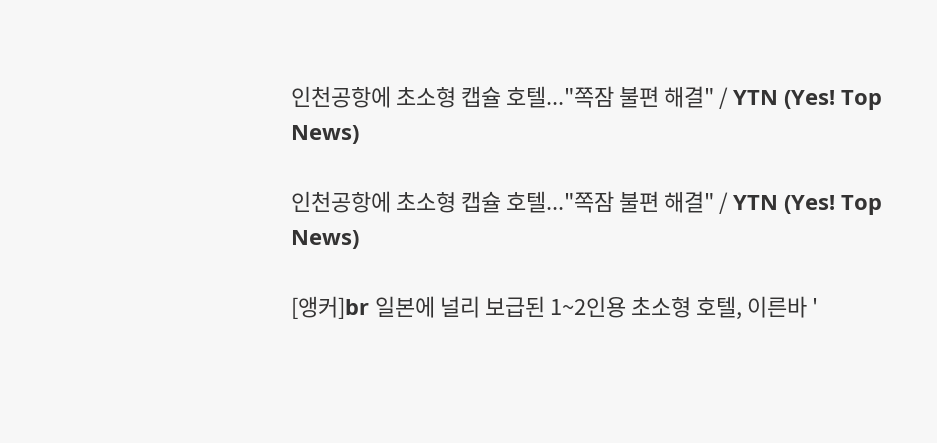인천공항에 초소형 캡슐 호텔..."쪽잠 불편 해결" / YTN (Yes! Top News)

인천공항에 초소형 캡슐 호텔..."쪽잠 불편 해결" / YTN (Yes! Top News)

[앵커]br 일본에 널리 보급된 1~2인용 초소형 호텔, 이른바 '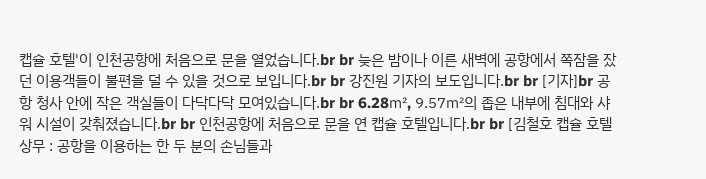캡슐 호텔'이 인천공항에 처음으로 문을 열었습니다.br br 늦은 밤이나 이른 새벽에 공항에서 쪽잠을 잤던 이용객들이 불편을 덜 수 있을 것으로 보입니다.br br 강진원 기자의 보도입니다.br br [기자]br 공항 청사 안에 작은 객실들이 다닥다닥 모여있습니다.br br 6.28㎡, 9.57㎡의 좁은 내부에 침대와 샤워 시설이 갖춰졌습니다.br br 인천공항에 처음으로 문을 연 캡슐 호텔입니다.br br [김철호 캡슐 호텔 상무 : 공항을 이용하는 한 두 분의 손님들과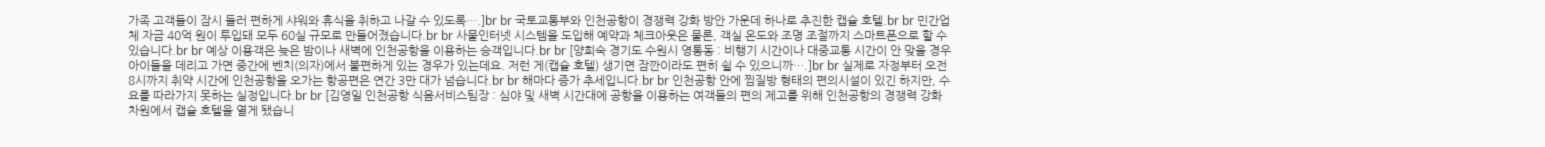가족 고객들이 잠시 들러 편하게 샤워와 휴식을 취하고 나갈 수 있도록….]br br 국토교통부와 인천공항이 경쟁력 강화 방안 가운데 하나로 추진한 캡슐 호텔.br br 민간업체 자금 40억 원이 투입돼 모두 60실 규모로 만들어졌습니다.br br 사물인터넷 시스템을 도입해 예약과 체크아웃은 물론, 객실 온도와 조명 조절까지 스마트폰으로 할 수 있습니다.br br 예상 이용객은 늦은 밤이나 새벽에 인천공항을 이용하는 승객입니다.br br [양희숙 경기도 수원시 영통동 : 비행기 시간이나 대중교통 시간이 안 맞을 경우 아이들을 데리고 가면 중간에 벤치(의자)에서 불편하게 있는 경우가 있는데요. 저런 게(캡슐 호텔) 생기면 잠깐이라도 편히 쉴 수 있으니까….]br br 실제로 자정부터 오전 8시까지 취약 시간에 인천공항을 오가는 항공편은 연간 3만 대가 넘습니다.br br 해마다 증가 추세입니다.br br 인천공항 안에 찜질방 형태의 편의시설이 있긴 하지만, 수요를 따라가지 못하는 실정입니다.br br [김영일 인천공항 식음서비스팀장 : 심야 및 새벽 시간대에 공항을 이용하는 여객들의 편의 제고를 위해 인천공항의 경쟁력 강화 차원에서 캡슐 호텔을 열게 됐습니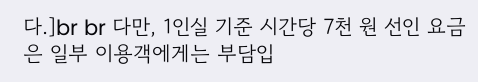다.]br br 다만, 1인실 기준 시간당 7천 원 선인 요금은 일부 이용객에게는 부담입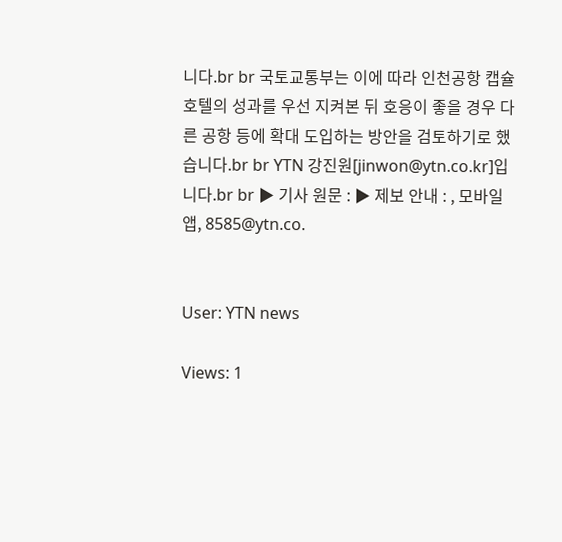니다.br br 국토교통부는 이에 따라 인천공항 캡슐 호텔의 성과를 우선 지켜본 뒤 호응이 좋을 경우 다른 공항 등에 확대 도입하는 방안을 검토하기로 했습니다.br br YTN 강진원[jinwon@ytn.co.kr]입니다.br br ▶ 기사 원문 : ▶ 제보 안내 : , 모바일앱, 8585@ytn.co.


User: YTN news

Views: 1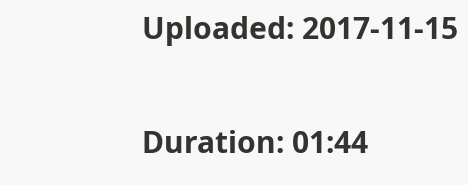Uploaded: 2017-11-15

Duration: 01:44